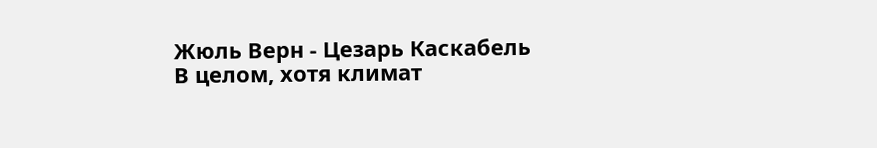Жюль Верн - Цезарь Каскабель
В целом, хотя климат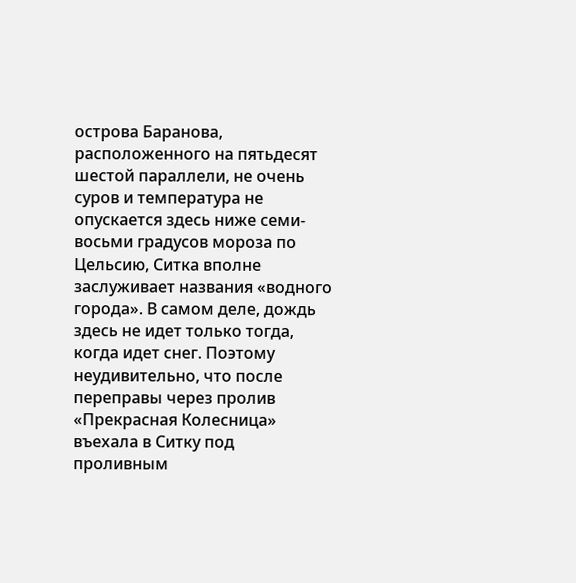острова Баранова, расположенного на пятьдесят шестой параллели, не очень суров и температура не опускается здесь ниже семи-восьми градусов мороза по Цельсию, Ситка вполне заслуживает названия «водного города». В самом деле, дождь здесь не идет только тогда, когда идет снег. Поэтому неудивительно, что после переправы через пролив «Прекрасная Колесница» въехала в Ситку под проливным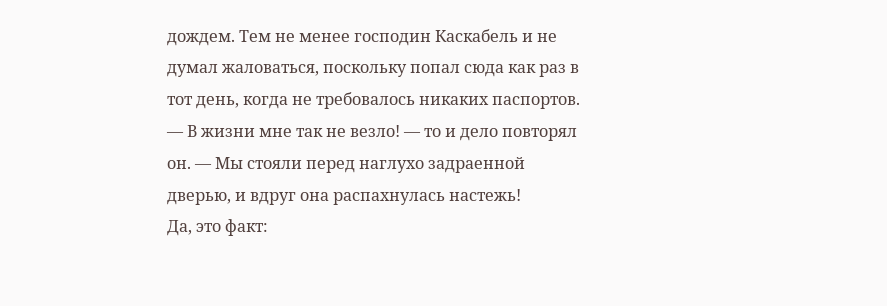дождем. Тем не менее господин Каскабель и не думал жаловаться, поскольку попал сюда как раз в тот день, когда не требовалось никаких паспортов.
— В жизни мне так не везло! — то и дело повторял он. — Мы стояли перед наглухо задраенной дверью, и вдруг она распахнулась настежь!
Да, это факт: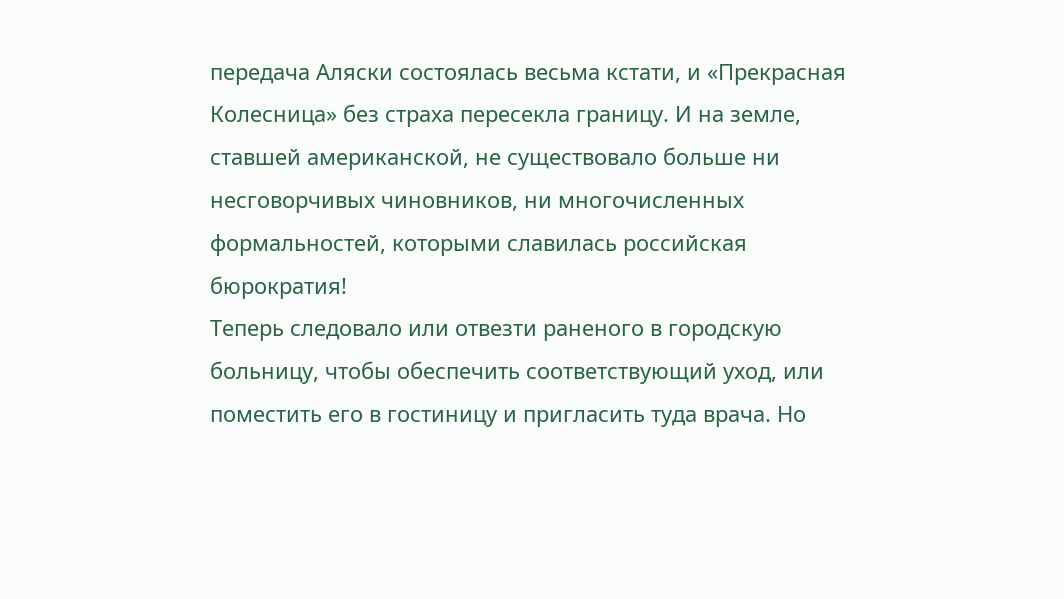передача Аляски состоялась весьма кстати, и «Прекрасная Колесница» без страха пересекла границу. И на земле, ставшей американской, не существовало больше ни несговорчивых чиновников, ни многочисленных формальностей, которыми славилась российская бюрократия!
Теперь следовало или отвезти раненого в городскую больницу, чтобы обеспечить соответствующий уход, или поместить его в гостиницу и пригласить туда врача. Но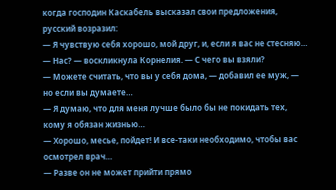когда господин Каскабель высказал свои предложения, русский возразил:
— Я чувствую себя хорошо, мой друг, и, если я вас не стесняю…
— Нас? — воскликнула Корнелия. — С чего вы взяли?
— Можете считать, что вы у себя дома, — добавил ее муж, — но если вы думаете…
— Я думаю, что для меня лучше было бы не покидать тех, кому я обязан жизнью…
— Хорошо, месье, пойдет! И все-таки необходимо, чтобы вас осмотрел врач…
— Разве он не может прийти прямо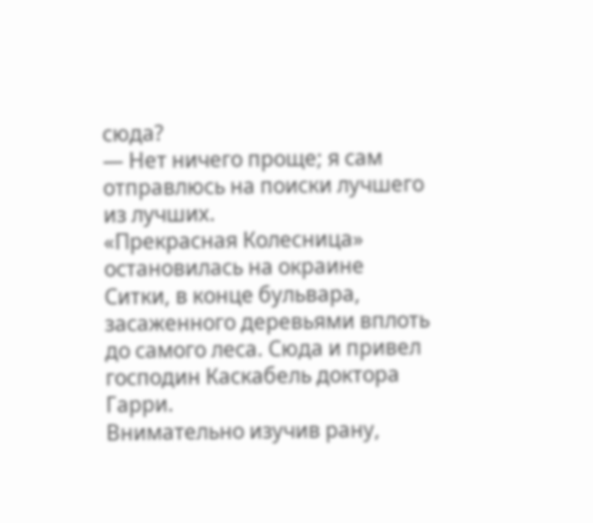сюда?
— Нет ничего проще; я сам отправлюсь на поиски лучшего из лучших.
«Прекрасная Колесница» остановилась на окраине Ситки, в конце бульвара, засаженного деревьями вплоть до самого леса. Сюда и привел господин Каскабель доктора Гарри.
Внимательно изучив рану,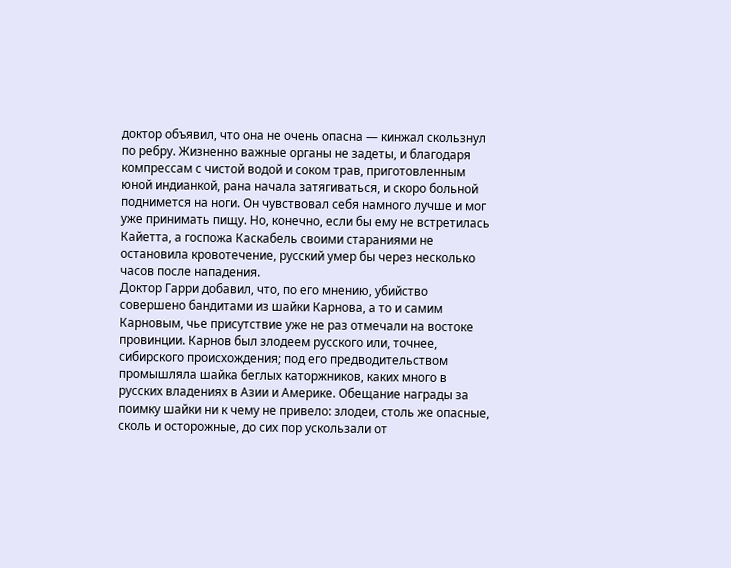доктор объявил, что она не очень опасна — кинжал скользнул по ребру. Жизненно важные органы не задеты, и благодаря компрессам с чистой водой и соком трав, приготовленным юной индианкой, рана начала затягиваться, и скоро больной поднимется на ноги. Он чувствовал себя намного лучше и мог уже принимать пищу. Но, конечно, если бы ему не встретилась Кайетта, а госпожа Каскабель своими стараниями не остановила кровотечение, русский умер бы через несколько часов после нападения.
Доктор Гарри добавил, что, по его мнению, убийство совершено бандитами из шайки Карнова, а то и самим Карновым, чье присутствие уже не раз отмечали на востоке провинции. Карнов был злодеем русского или, точнее, сибирского происхождения; под его предводительством промышляла шайка беглых каторжников, каких много в русских владениях в Азии и Америке. Обещание награды за поимку шайки ни к чему не привело: злодеи, столь же опасные, сколь и осторожные, до сих пор ускользали от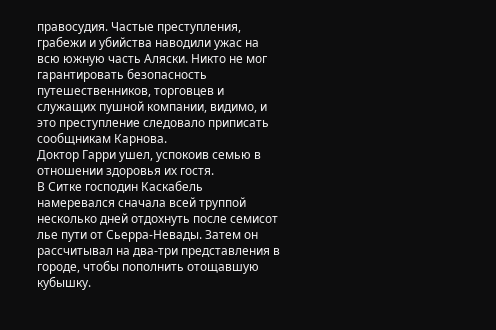правосудия. Частые преступления, грабежи и убийства наводили ужас на всю южную часть Аляски. Никто не мог гарантировать безопасность путешественников, торговцев и служащих пушной компании, видимо, и это преступление следовало приписать сообщникам Карнова.
Доктор Гарри ушел, успокоив семью в отношении здоровья их гостя.
В Ситке господин Каскабель намеревался сначала всей труппой несколько дней отдохнуть после семисот лье пути от Сьерра-Невады. Затем он рассчитывал на два-три представления в городе, чтобы пополнить отощавшую кубышку.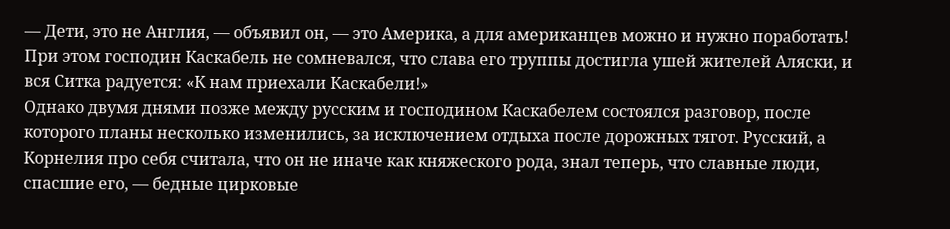— Дети, это не Англия, — объявил он, — это Америка, а для американцев можно и нужно поработать!
При этом господин Каскабель не сомневался, что слава его труппы достигла ушей жителей Аляски, и вся Ситка радуется: «К нам приехали Каскабели!»
Однако двумя днями позже между русским и господином Каскабелем состоялся разговор, после которого планы несколько изменились, за исключением отдыха после дорожных тягот. Русский, а Корнелия про себя считала, что он не иначе как княжеского рода, знал теперь, что славные люди, спасшие его, — бедные цирковые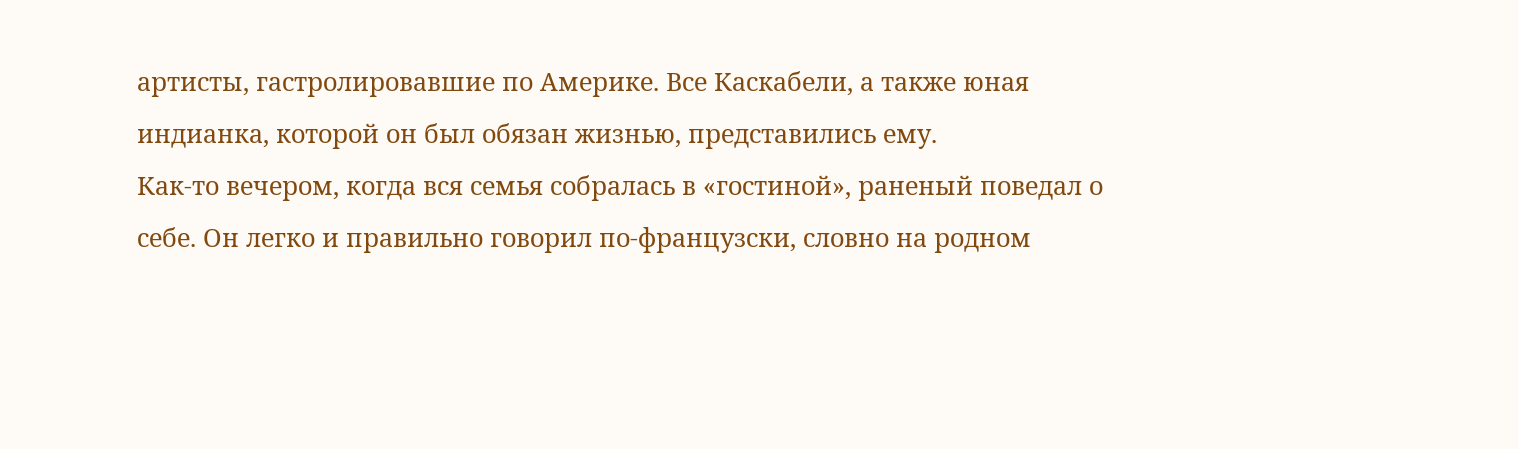артисты, гастролировавшие по Америке. Все Каскабели, а также юная индианка, которой он был обязан жизнью, представились ему.
Как-то вечером, когда вся семья собралась в «гостиной», раненый поведал о себе. Он легко и правильно говорил по-французски, словно на родном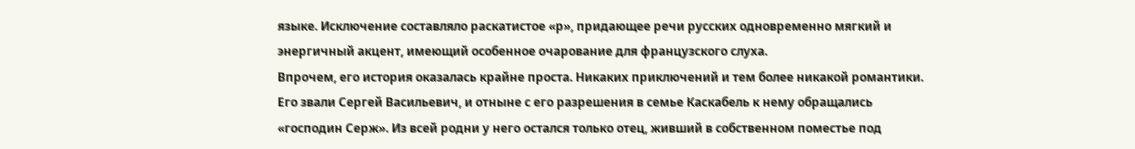языке. Исключение составляло раскатистое «р», придающее речи русских одновременно мягкий и энергичный акцент, имеющий особенное очарование для французского слуха.
Впрочем, его история оказалась крайне проста. Никаких приключений и тем более никакой романтики.
Его звали Сергей Васильевич, и отныне с его разрешения в семье Каскабель к нему обращались «господин Серж». Из всей родни у него остался только отец, живший в собственном поместье под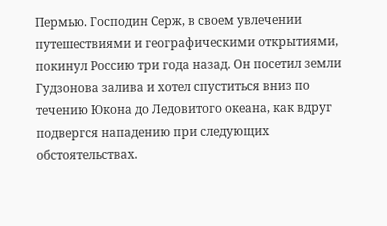Пермью. Господин Серж, в своем увлечении путешествиями и географическими открытиями, покинул Россию три года назад. Он посетил земли Гудзонова залива и хотел спуститься вниз по течению Юкона до Ледовитого океана, как вдруг подвергся нападению при следующих обстоятельствах.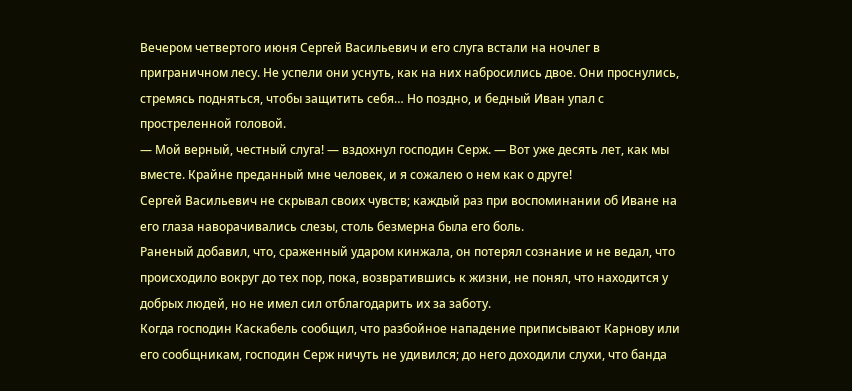Вечером четвертого июня Сергей Васильевич и его слуга встали на ночлег в приграничном лесу. Не успели они уснуть, как на них набросились двое. Они проснулись, стремясь подняться, чтобы защитить себя… Но поздно, и бедный Иван упал с простреленной головой.
— Мой верный, честный слуга! — вздохнул господин Серж. — Вот уже десять лет, как мы вместе. Крайне преданный мне человек, и я сожалею о нем как о друге!
Сергей Васильевич не скрывал своих чувств; каждый раз при воспоминании об Иване на его глаза наворачивались слезы, столь безмерна была его боль.
Раненый добавил, что, сраженный ударом кинжала, он потерял сознание и не ведал, что происходило вокруг до тех пор, пока, возвратившись к жизни, не понял, что находится у добрых людей, но не имел сил отблагодарить их за заботу.
Когда господин Каскабель сообщил, что разбойное нападение приписывают Карнову или его сообщникам, господин Серж ничуть не удивился; до него доходили слухи, что банда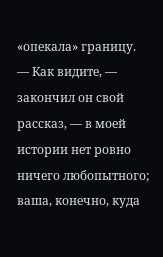«опекала» границу.
— Как видите, — закончил он свой рассказ, — в моей истории нет ровно ничего любопытного; ваша, конечно, куда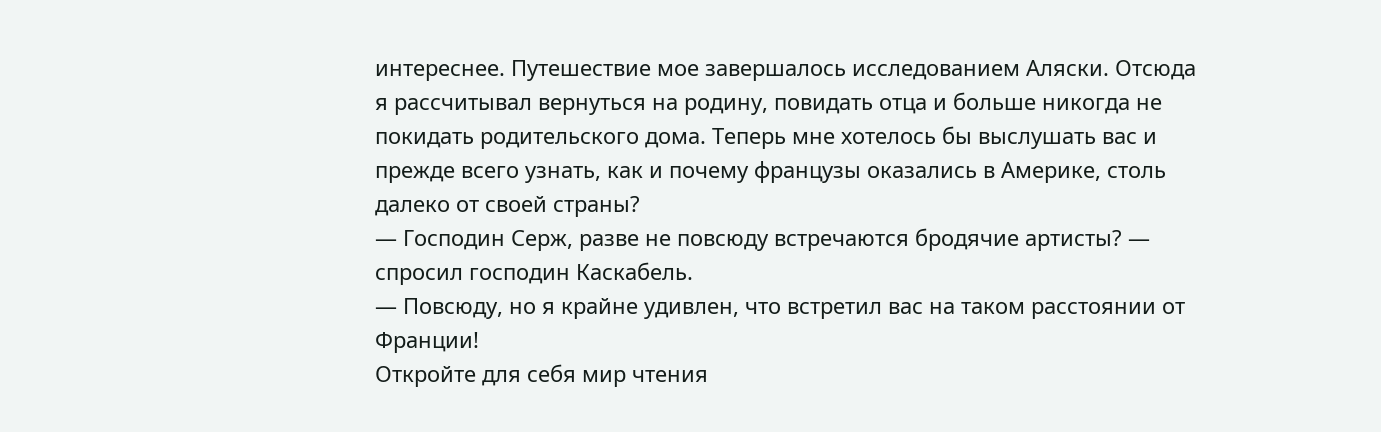интереснее. Путешествие мое завершалось исследованием Аляски. Отсюда я рассчитывал вернуться на родину, повидать отца и больше никогда не покидать родительского дома. Теперь мне хотелось бы выслушать вас и прежде всего узнать, как и почему французы оказались в Америке, столь далеко от своей страны?
— Господин Серж, разве не повсюду встречаются бродячие артисты? — спросил господин Каскабель.
— Повсюду, но я крайне удивлен, что встретил вас на таком расстоянии от Франции!
Откройте для себя мир чтения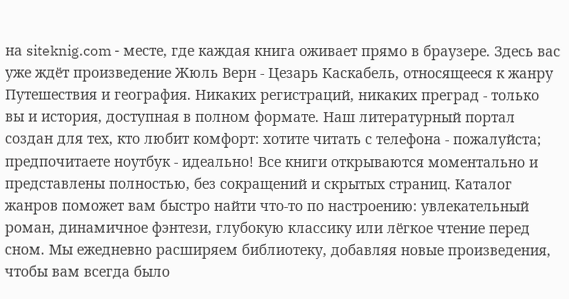на siteknig.com - месте, где каждая книга оживает прямо в браузере. Здесь вас уже ждёт произведение Жюль Верн - Цезарь Каскабель, относящееся к жанру Путешествия и география. Никаких регистраций, никаких преград - только вы и история, доступная в полном формате. Наш литературный портал создан для тех, кто любит комфорт: хотите читать с телефона - пожалуйста; предпочитаете ноутбук - идеально! Все книги открываются моментально и представлены полностью, без сокращений и скрытых страниц. Каталог жанров поможет вам быстро найти что-то по настроению: увлекательный роман, динамичное фэнтези, глубокую классику или лёгкое чтение перед сном. Мы ежедневно расширяем библиотеку, добавляя новые произведения, чтобы вам всегда было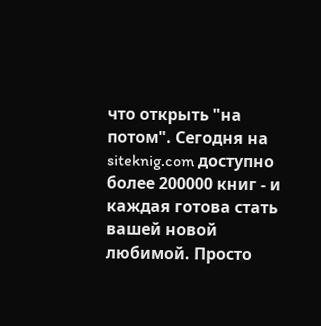что открыть "на потом". Сегодня на siteknig.com доступно более 200000 книг - и каждая готова стать вашей новой любимой. Просто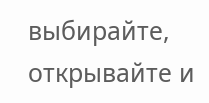выбирайте, открывайте и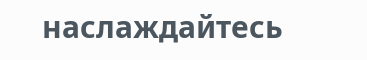наслаждайтесь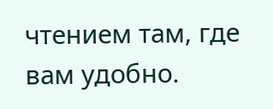чтением там, где вам удобно.